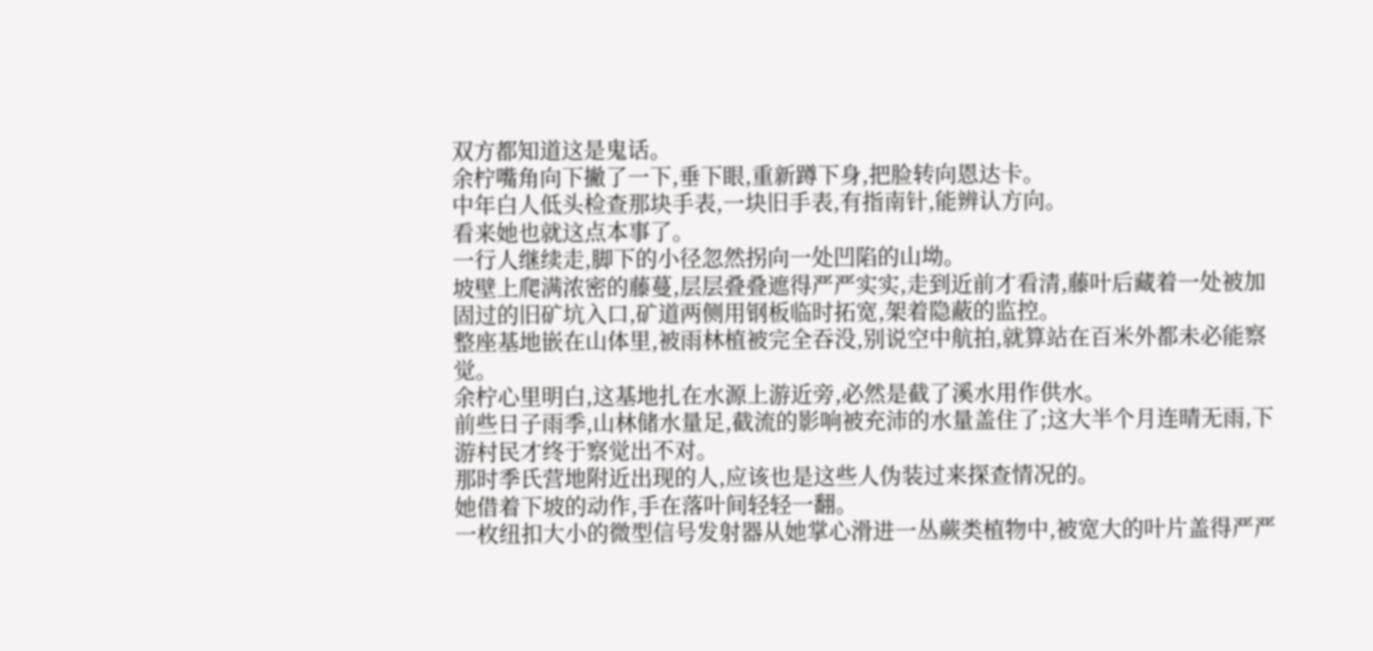双方都知道这是鬼话。
余柠嘴角向下撇了一下,垂下眼,重新蹲下身,把脸转向恩达卡。
中年白人低头检查那块手表,一块旧手表,有指南针,能辨认方向。
看来她也就这点本事了。
一行人继续走,脚下的小径忽然拐向一处凹陷的山坳。
坡壁上爬满浓密的藤蔓,层层叠叠遮得严严实实,走到近前才看清,藤叶后藏着一处被加固过的旧矿坑入口,矿道两侧用钢板临时拓宽,架着隐蔽的监控。
整座基地嵌在山体里,被雨林植被完全吞没,别说空中航拍,就算站在百米外都未必能察觉。
余柠心里明白,这基地扎在水源上游近旁,必然是截了溪水用作供水。
前些日子雨季,山林储水量足,截流的影响被充沛的水量盖住了;这大半个月连晴无雨,下游村民才终于察觉出不对。
那时季氏营地附近出现的人,应该也是这些人伪装过来探查情况的。
她借着下坡的动作,手在落叶间轻轻一翻。
一枚纽扣大小的微型信号发射器从她掌心滑进一丛蕨类植物中,被宽大的叶片盖得严严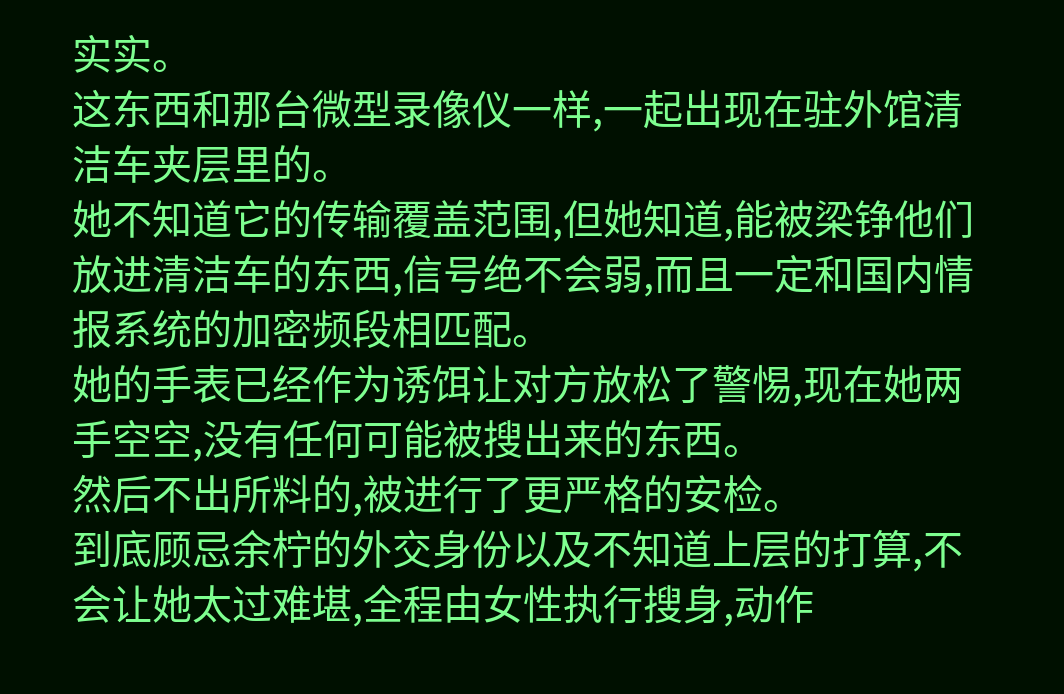实实。
这东西和那台微型录像仪一样,一起出现在驻外馆清洁车夹层里的。
她不知道它的传输覆盖范围,但她知道,能被梁铮他们放进清洁车的东西,信号绝不会弱,而且一定和国内情报系统的加密频段相匹配。
她的手表已经作为诱饵让对方放松了警惕,现在她两手空空,没有任何可能被搜出来的东西。
然后不出所料的,被进行了更严格的安检。
到底顾忌余柠的外交身份以及不知道上层的打算,不会让她太过难堪,全程由女性执行搜身,动作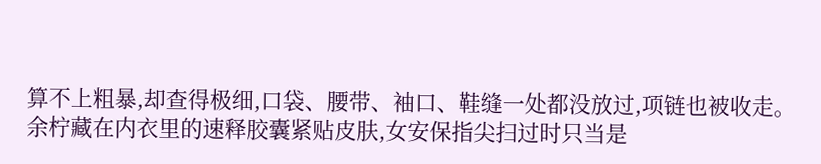算不上粗暴,却查得极细,口袋、腰带、袖口、鞋缝一处都没放过,项链也被收走。
余柠藏在内衣里的速释胶囊紧贴皮肤,女安保指尖扫过时只当是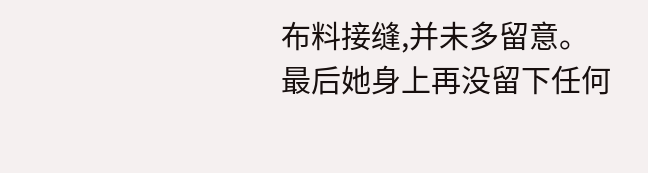布料接缝,并未多留意。
最后她身上再没留下任何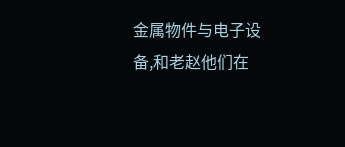金属物件与电子设备,和老赵他们在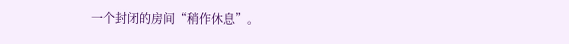一个封闭的房间“稍作休息”。